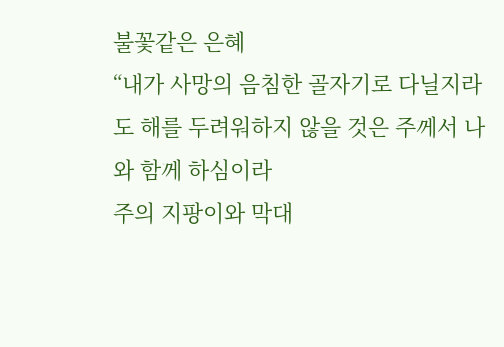불꽃같은 은혜
“내가 사망의 음침한 골자기로 다닐지라도 해를 두려워하지 않을 것은 주께서 나와 함께 하심이라
주의 지팡이와 막대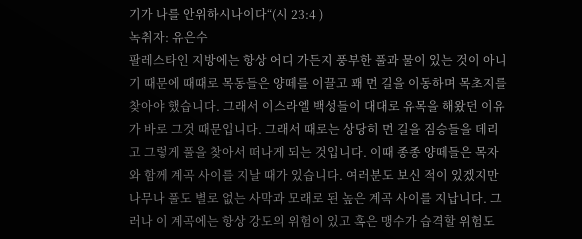기가 나를 안위하시나이다“(시 23:4 )
녹취자: 유은수
팔레스타인 지방에는 항상 어디 가든지 풍부한 풀과 물이 있는 것이 아니기 때문에 때때로 목동들은 양떼를 이끌고 꽤 먼 길을 이동하며 목초지를 찾아야 했습니다. 그래서 이스라엘 백성들이 대대로 유목을 해왔던 이유가 바로 그것 때문입니다. 그래서 때로는 상당히 먼 길을 짐승들을 데리고 그렇게 풀을 찾아서 떠나게 되는 것입니다. 이때 종종 양떼들은 목자와 함께 계곡 사이를 지날 때가 있습니다. 여러분도 보신 적이 있겠지만 나무나 풀도 별로 없는 사막과 모래로 된 높은 계곡 사이를 지납니다. 그러나 이 계곡에는 항상 강도의 위험이 있고 혹은 맹수가 습격할 위험도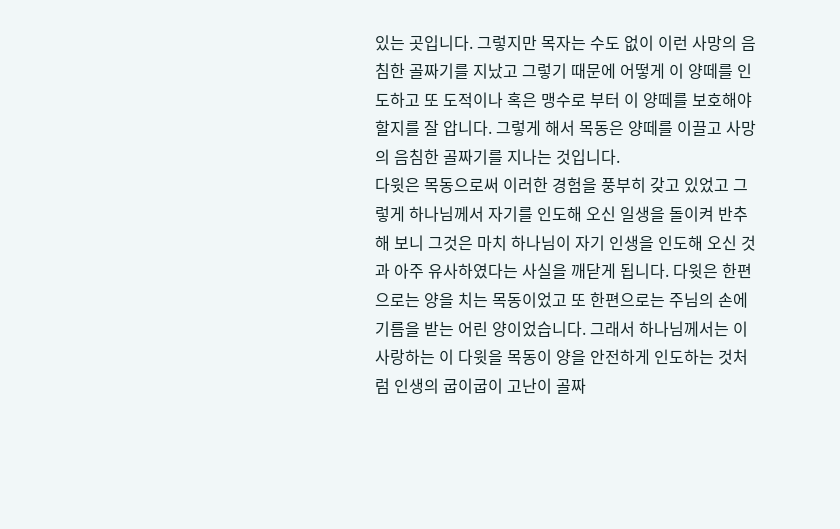있는 곳입니다. 그렇지만 목자는 수도 없이 이런 사망의 음침한 골짜기를 지났고 그렇기 때문에 어떻게 이 양떼를 인도하고 또 도적이나 혹은 맹수로 부터 이 양떼를 보호해야 할지를 잘 압니다. 그렇게 해서 목동은 양떼를 이끌고 사망의 음침한 골짜기를 지나는 것입니다.
다윗은 목동으로써 이러한 경험을 풍부히 갖고 있었고 그렇게 하나님께서 자기를 인도해 오신 일생을 돌이켜 반추해 보니 그것은 마치 하나님이 자기 인생을 인도해 오신 것과 아주 유사하였다는 사실을 깨닫게 됩니다. 다윗은 한편으로는 양을 치는 목동이었고 또 한편으로는 주님의 손에 기름을 받는 어린 양이었습니다. 그래서 하나님께서는 이 사랑하는 이 다윗을 목동이 양을 안전하게 인도하는 것처럼 인생의 굽이굽이 고난이 골짜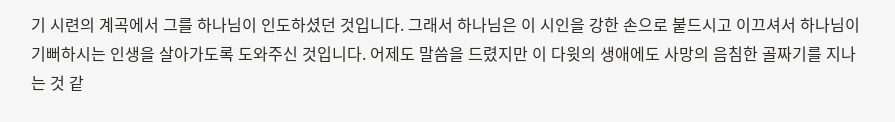기 시련의 계곡에서 그를 하나님이 인도하셨던 것입니다. 그래서 하나님은 이 시인을 강한 손으로 붙드시고 이끄셔서 하나님이 기뻐하시는 인생을 살아가도록 도와주신 것입니다. 어제도 말씀을 드렸지만 이 다윗의 생애에도 사망의 음침한 골짜기를 지나는 것 같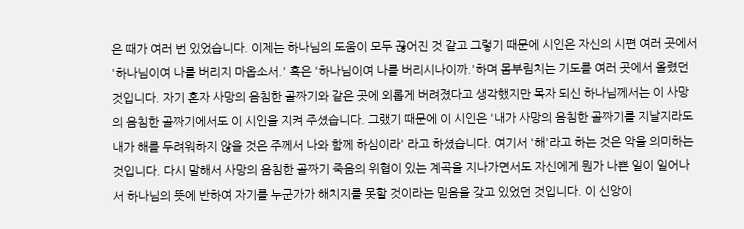은 때가 여러 번 있었습니다. 이제는 하나님의 도움이 모두 끊어진 것 같고 그렇기 때문에 시인은 자신의 시편 여러 곳에서 '하나님이여 나를 버리지 마옵소서.' 혹은 '하나님이여 나를 버리시나이까.'하며 몸부림치는 기도를 여러 곳에서 올렸던 것입니다. 자기 혼자 사망의 음침한 골짜기와 같은 곳에 외롭게 버려졌다고 생각했지만 목자 되신 하나님께서는 이 사망의 음침한 골짜기에서도 이 시인을 지켜 주셨습니다. 그랬기 때문에 이 시인은 '내가 사망의 음침한 골짜기를 지날지라도 내가 해를 두려워하지 않을 것은 주께서 나와 함께 하심이라' 라고 하셨습니다. 여기서 '해'라고 하는 것은 악을 의미하는 것입니다. 다시 말해서 사망의 음침한 골짜기 죽음의 위협이 있는 계곡을 지나가면서도 자신에게 뭔가 나쁜 일이 일어나서 하나님의 뜻에 반하여 자기를 누군가가 해치지를 못할 것이라는 믿음을 갖고 있었던 것입니다. 이 신앙이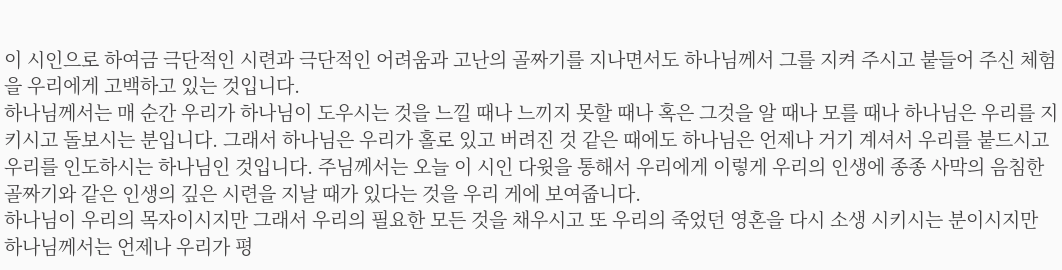이 시인으로 하여금 극단적인 시련과 극단적인 어려움과 고난의 골짜기를 지나면서도 하나님께서 그를 지켜 주시고 붙들어 주신 체험을 우리에게 고백하고 있는 것입니다.
하나님께서는 매 순간 우리가 하나님이 도우시는 것을 느낄 때나 느끼지 못할 때나 혹은 그것을 알 때나 모를 때나 하나님은 우리를 지키시고 돌보시는 분입니다. 그래서 하나님은 우리가 홀로 있고 버려진 것 같은 때에도 하나님은 언제나 거기 계셔서 우리를 붙드시고 우리를 인도하시는 하나님인 것입니다. 주님께서는 오늘 이 시인 다윗을 통해서 우리에게 이렇게 우리의 인생에 종종 사막의 음침한 골짜기와 같은 인생의 깊은 시련을 지날 때가 있다는 것을 우리 게에 보여줍니다.
하나님이 우리의 목자이시지만 그래서 우리의 필요한 모든 것을 채우시고 또 우리의 죽었던 영혼을 다시 소생 시키시는 분이시지만 하나님께서는 언제나 우리가 평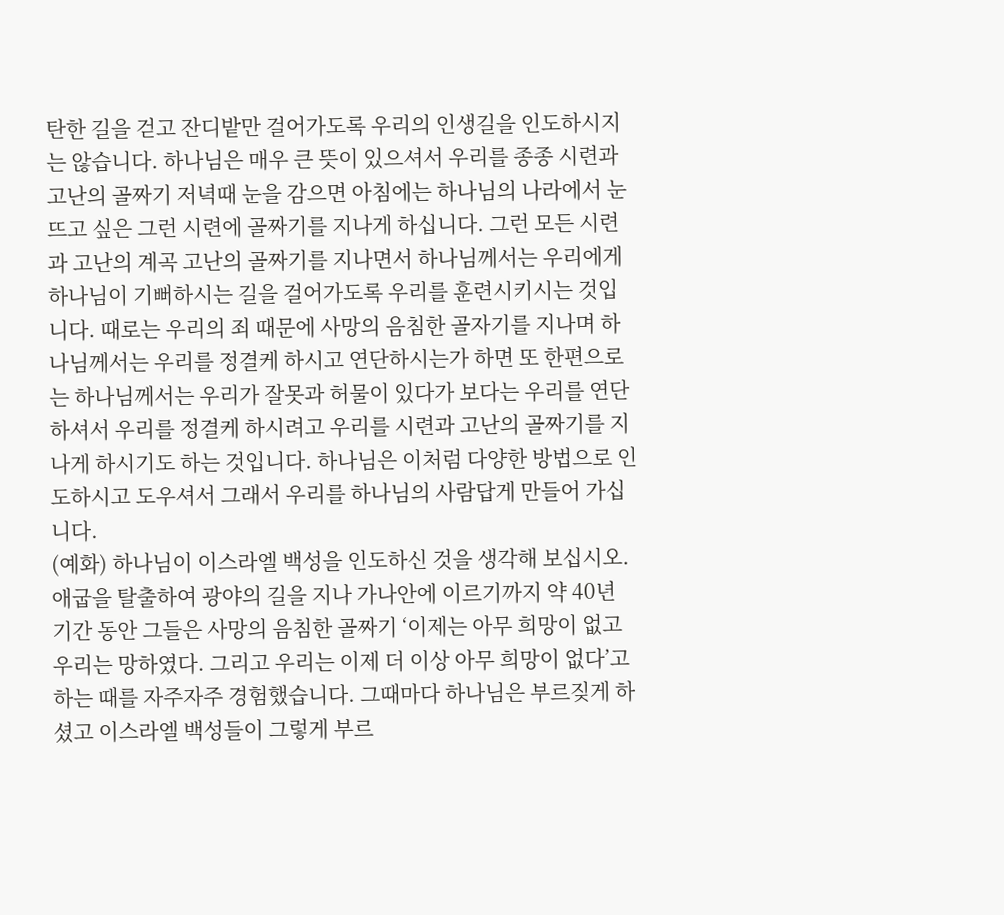탄한 길을 걷고 잔디밭만 걸어가도록 우리의 인생길을 인도하시지는 않습니다. 하나님은 매우 큰 뜻이 있으셔서 우리를 종종 시련과 고난의 골짜기 저녁때 눈을 감으면 아침에는 하나님의 나라에서 눈뜨고 싶은 그런 시련에 골짜기를 지나게 하십니다. 그런 모든 시련과 고난의 계곡 고난의 골짜기를 지나면서 하나님께서는 우리에게 하나님이 기뻐하시는 길을 걸어가도록 우리를 훈련시키시는 것입니다. 때로는 우리의 죄 때문에 사망의 음침한 골자기를 지나며 하나님께서는 우리를 정결케 하시고 연단하시는가 하면 또 한편으로는 하나님께서는 우리가 잘못과 허물이 있다가 보다는 우리를 연단하셔서 우리를 정결케 하시려고 우리를 시련과 고난의 골짜기를 지나게 하시기도 하는 것입니다. 하나님은 이처럼 다양한 방법으로 인도하시고 도우셔서 그래서 우리를 하나님의 사람답게 만들어 가십니다.
(예화) 하나님이 이스라엘 백성을 인도하신 것을 생각해 보십시오. 애굽을 탈출하여 광야의 길을 지나 가나안에 이르기까지 약 40년 기간 동안 그들은 사망의 음침한 골짜기 ‘이제는 아무 희망이 없고 우리는 망하였다. 그리고 우리는 이제 더 이상 아무 희망이 없다’고 하는 때를 자주자주 경험했습니다. 그때마다 하나님은 부르짖게 하셨고 이스라엘 백성들이 그렇게 부르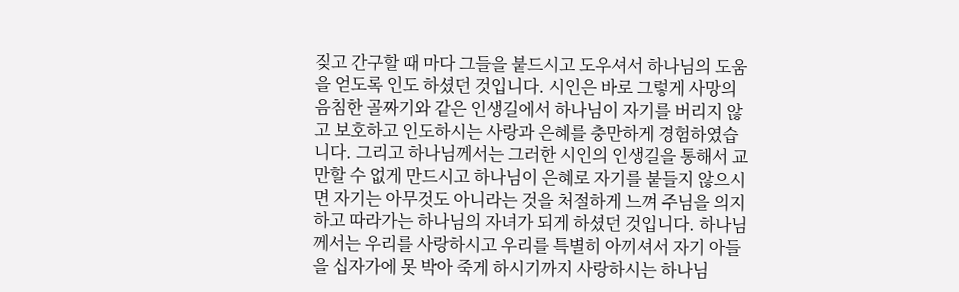짖고 간구할 때 마다 그들을 붙드시고 도우셔서 하나님의 도움을 얻도록 인도 하셨던 것입니다. 시인은 바로 그렇게 사망의 음침한 골짜기와 같은 인생길에서 하나님이 자기를 버리지 않고 보호하고 인도하시는 사랑과 은혜를 충만하게 경험하였습니다. 그리고 하나님께서는 그러한 시인의 인생길을 통해서 교만할 수 없게 만드시고 하나님이 은혜로 자기를 붙들지 않으시면 자기는 아무것도 아니라는 것을 처절하게 느껴 주님을 의지하고 따라가는 하나님의 자녀가 되게 하셨던 것입니다. 하나님께서는 우리를 사랑하시고 우리를 특별히 아끼셔서 자기 아들을 십자가에 못 박아 죽게 하시기까지 사랑하시는 하나님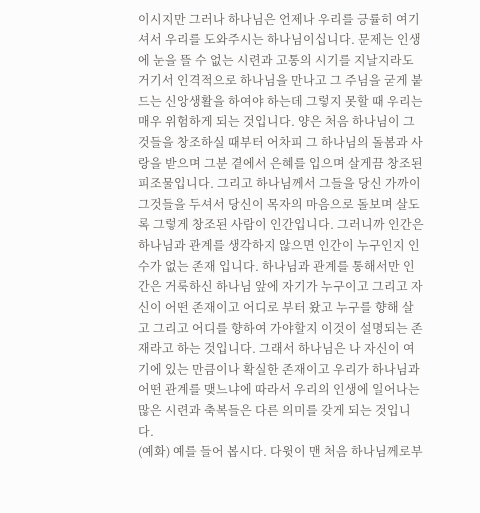이시지만 그러나 하나님은 언제나 우리를 긍률히 여기셔서 우리를 도와주시는 하나님이십니다. 문제는 인생에 눈을 뜰 수 없는 시련과 고통의 시기를 지날지라도 거기서 인격적으로 하나님을 만나고 그 주님을 굳게 붙드는 신앙생활을 하여야 하는데 그렇지 못할 때 우리는 매우 위험하게 되는 것입니다. 양은 처음 하나님이 그것들을 창조하실 때부터 어차피 그 하나님의 돌봄과 사랑을 받으며 그분 곁에서 은혜를 입으며 살게끔 창조된 피조물입니다. 그리고 하나님께서 그들을 당신 가까이 그것들을 두셔서 당신이 목자의 마음으로 돌보며 살도록 그렇게 창조된 사람이 인간입니다. 그러니까 인간은 하나님과 관계를 생각하지 않으면 인간이 누구인지 인수가 없는 존재 입니다. 하나님과 관계를 통해서만 인간은 거룩하신 하나님 앞에 자기가 누구이고 그리고 자신이 어떤 존재이고 어디로 부터 왔고 누구를 향해 살고 그리고 어디를 향하여 가야할지 이것이 설명되는 존재라고 하는 것입니다. 그래서 하나님은 나 자신이 여기에 있는 만큼이나 확실한 존재이고 우리가 하나님과 어떤 관계를 맺느냐에 따라서 우리의 인생에 일어나는 많은 시련과 축복들은 다른 의미를 갖게 되는 것입니다.
(예화) 예를 들어 봅시다. 다윗이 맨 처음 하나님께로부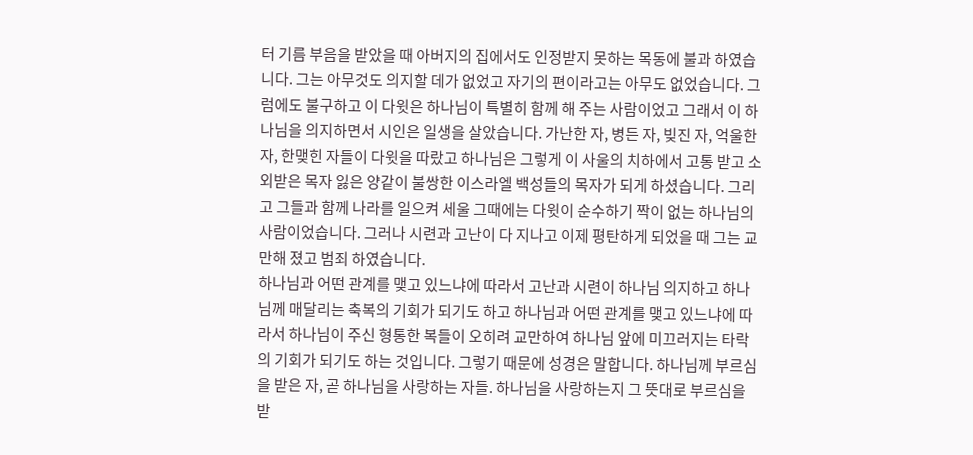터 기름 부음을 받았을 때 아버지의 집에서도 인정받지 못하는 목동에 불과 하였습니다. 그는 아무것도 의지할 데가 없었고 자기의 편이라고는 아무도 없었습니다. 그럼에도 불구하고 이 다윗은 하나님이 특별히 함께 해 주는 사람이었고 그래서 이 하나님을 의지하면서 시인은 일생을 살았습니다. 가난한 자, 병든 자, 빚진 자, 억울한 자, 한맺힌 자들이 다윗을 따랐고 하나님은 그렇게 이 사울의 치하에서 고통 받고 소외받은 목자 잃은 양같이 불쌍한 이스라엘 백성들의 목자가 되게 하셨습니다. 그리고 그들과 함께 나라를 일으켜 세울 그때에는 다윗이 순수하기 짝이 없는 하나님의 사람이었습니다. 그러나 시련과 고난이 다 지나고 이제 평탄하게 되었을 때 그는 교만해 졌고 범죄 하였습니다.
하나님과 어떤 관계를 맺고 있느냐에 따라서 고난과 시련이 하나님 의지하고 하나님께 매달리는 축복의 기회가 되기도 하고 하나님과 어떤 관계를 맺고 있느냐에 따라서 하나님이 주신 형통한 복들이 오히려 교만하여 하나님 앞에 미끄러지는 타락의 기회가 되기도 하는 것입니다. 그렇기 때문에 성경은 말합니다. 하나님께 부르심을 받은 자, 곧 하나님을 사랑하는 자들. 하나님을 사랑하는지 그 뜻대로 부르심을 받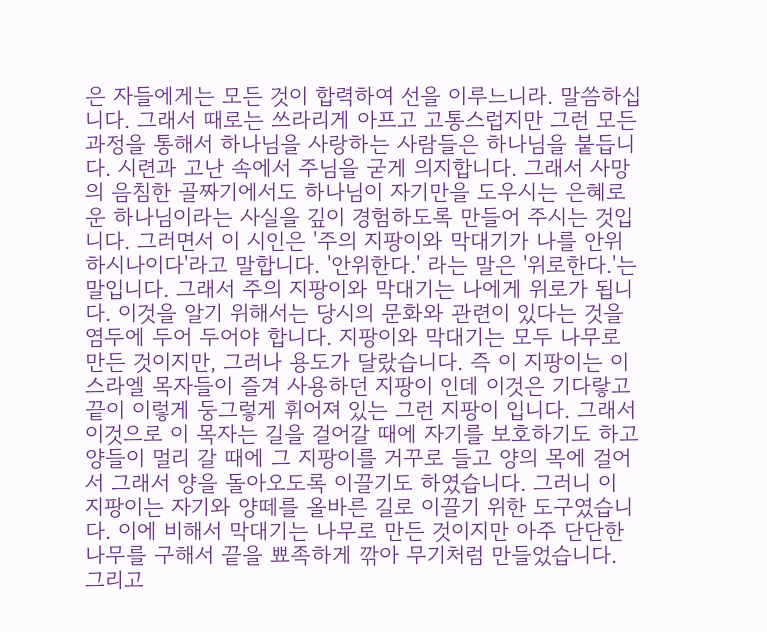은 자들에게는 모든 것이 합력하여 선을 이루느니라. 말씀하십니다. 그래서 때로는 쓰라리게 아프고 고통스럽지만 그런 모든 과정을 통해서 하나님을 사랑하는 사람들은 하나님을 붙듭니다. 시련과 고난 속에서 주님을 굳게 의지합니다. 그래서 사망의 음침한 골짜기에서도 하나님이 자기만을 도우시는 은혜로운 하나님이라는 사실을 깊이 경험하도록 만들어 주시는 것입니다. 그러면서 이 시인은 '주의 지팡이와 막대기가 나를 안위하시나이다'라고 말합니다. '안위한다.' 라는 말은 '위로한다.'는 말입니다. 그래서 주의 지팡이와 막대기는 나에게 위로가 됩니다. 이것을 알기 위해서는 당시의 문화와 관련이 있다는 것을 염두에 두어 두어야 합니다. 지팡이와 막대기는 모두 나무로 만든 것이지만, 그러나 용도가 달랐습니다. 즉 이 지팡이는 이스라엘 목자들이 즐겨 사용하던 지팡이 인데 이것은 기다랗고 끝이 이렇게 둥그렇게 휘어져 있는 그런 지팡이 입니다. 그래서 이것으로 이 목자는 길을 걸어갈 때에 자기를 보호하기도 하고 양들이 멀리 갈 때에 그 지팡이를 거꾸로 들고 양의 목에 걸어서 그래서 양을 돌아오도록 이끌기도 하였습니다. 그러니 이 지팡이는 자기와 양떼를 올바른 길로 이끌기 위한 도구였습니다. 이에 비해서 막대기는 나무로 만든 것이지만 아주 단단한 나무를 구해서 끝을 뾰족하게 깎아 무기처럼 만들었습니다. 그리고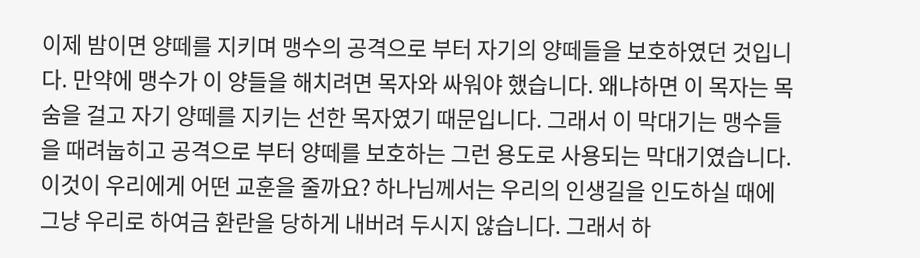이제 밤이면 양떼를 지키며 맹수의 공격으로 부터 자기의 양떼들을 보호하였던 것입니다. 만약에 맹수가 이 양들을 해치려면 목자와 싸워야 했습니다. 왜냐하면 이 목자는 목숨을 걸고 자기 양떼를 지키는 선한 목자였기 때문입니다. 그래서 이 막대기는 맹수들을 때려눕히고 공격으로 부터 양떼를 보호하는 그런 용도로 사용되는 막대기였습니다. 이것이 우리에게 어떤 교훈을 줄까요? 하나님께서는 우리의 인생길을 인도하실 때에 그냥 우리로 하여금 환란을 당하게 내버려 두시지 않습니다. 그래서 하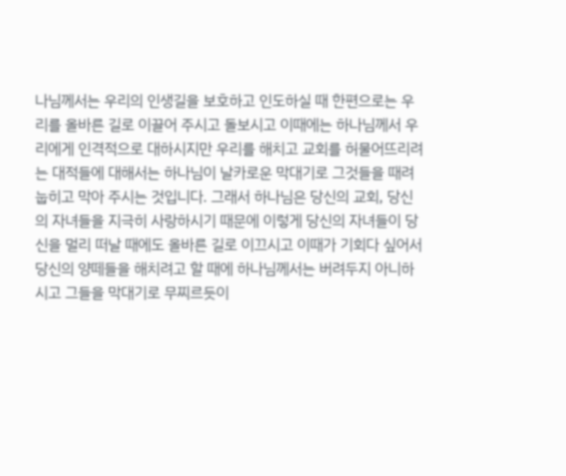나님께서는 우리의 인생길을 보호하고 인도하실 때 한편으로는 우리를 올바른 길로 이끌어 주시고 돌보시고 이때에는 하나님께서 우리에게 인격적으로 대하시지만 우리를 해치고 교회를 허물어뜨리려는 대적들에 대해서는 하나님이 날카로운 막대기로 그것들을 때려눕히고 막아 주시는 것입니다. 그래서 하나님은 당신의 교회, 당신의 자녀들을 지극히 사랑하시기 때문에 이렇게 당신의 자녀들이 당신을 멀리 떠날 때에도 올바른 길로 이끄시고 이때가 기회다 싶어서 당신의 양떼들을 해치려고 할 때에 하나님께서는 버려두지 아니하시고 그들을 막대기로 무찌르듯이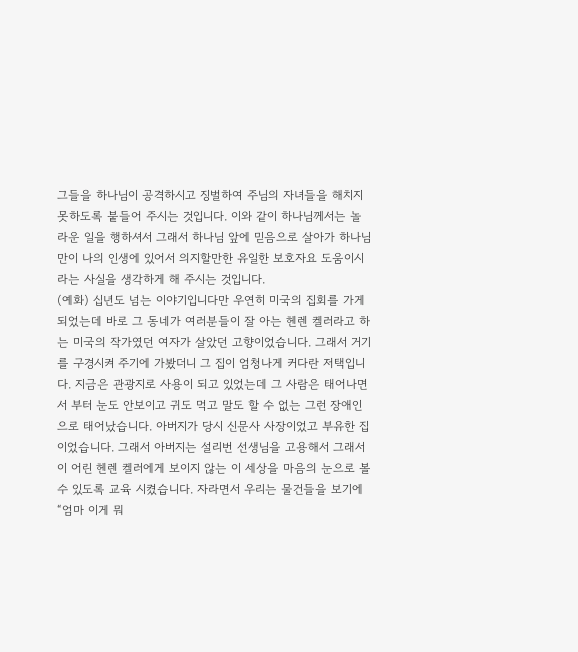그들을 하나님이 공격하시고 징벌하여 주님의 자녀들을 해치지 못하도록 붙들어 주시는 것입니다. 이와 같이 하나님께서는 놀라운 일을 행하셔서 그래서 하나님 앞에 믿음으로 살아가 하나님만이 나의 인생에 있어서 의지할만한 유일한 보호자요 도움이시라는 사실을 생각하게 해 주시는 것입니다.
(예화) 십년도 넘는 이야기입니다만 우연히 미국의 집회를 가게 되었는데 바로 그 동네가 여러분들이 잘 아는 헨렌 켈러라고 하는 미국의 작가였던 여자가 살았던 고향이었습니다. 그래서 거기를 구경시켜 주기에 가봤더니 그 집이 엄청나게 커다란 저택입니다. 지금은 관광지로 사용이 되고 있었는데 그 사람은 태어나면서 부터 눈도 안보이고 귀도 먹고 말도 할 수 없는 그런 장애인으로 태어났습니다. 아버지가 당시 신문사 사장이었고 부유한 집이었습니다. 그래서 아버지는 설리번 선생님을 고용해서 그래서 이 어린 헨렌 켈러에게 보이지 않는 이 세상을 마음의 눈으로 볼 수 있도록 교육 시켰습니다. 자라면서 우리는 물건들을 보기에 “엄마 이게 뭐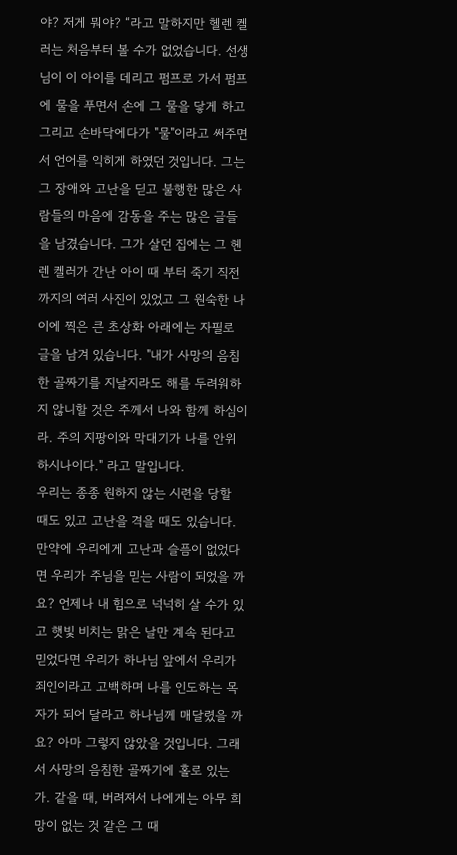야? 저게 뭐야? “라고 말하지만 헬렌 켈러는 처음부터 볼 수가 없었습니다. 선생님이 이 아이를 데리고 펌프로 가서 펌프에 물을 푸면서 손에 그 물을 닿게 하고 그리고 손바닥에다가 "물"이라고 써주면서 언어를 익히게 하였던 것입니다. 그는 그 장애와 고난을 딛고 불행한 많은 사람들의 마음에 감동을 주는 많은 글들을 남겼습니다. 그가 살던 집에는 그 헨렌 켈러가 간난 아이 때 부터 죽기 직전 까지의 여러 사진이 있었고 그 원숙한 나이에 찍은 큰 초상화 아래에는 자필로 글을 남겨 있습니다. "내가 사망의 음침한 골짜기를 지날지라도 해를 두려워하지 않니할 것은 주께서 나와 함께 하심이라. 주의 지팡이와 막대기가 나를 안위하시나이다." 라고 말입니다.
우리는 종종 원하지 않는 시련을 당할 때도 있고 고난을 격을 때도 있습니다. 만약에 우리에게 고난과 슬픔이 없었다면 우리가 주님을 믿는 사람이 되었을 까요? 언제나 내 힘으로 넉넉히 살 수가 있고 햇빛 비치는 맑은 날만 계속 된다고 믿었다면 우리가 하나님 앞에서 우리가 죄인이라고 고백하며 나를 인도하는 목자가 되어 달라고 하나님께 매달렸을 까요? 아마 그렇지 않았을 것입니다. 그래서 사망의 음침한 골짜기에 홀로 있는가. 같을 때, 버려져서 나에게는 아무 희망이 없는 것 같은 그 때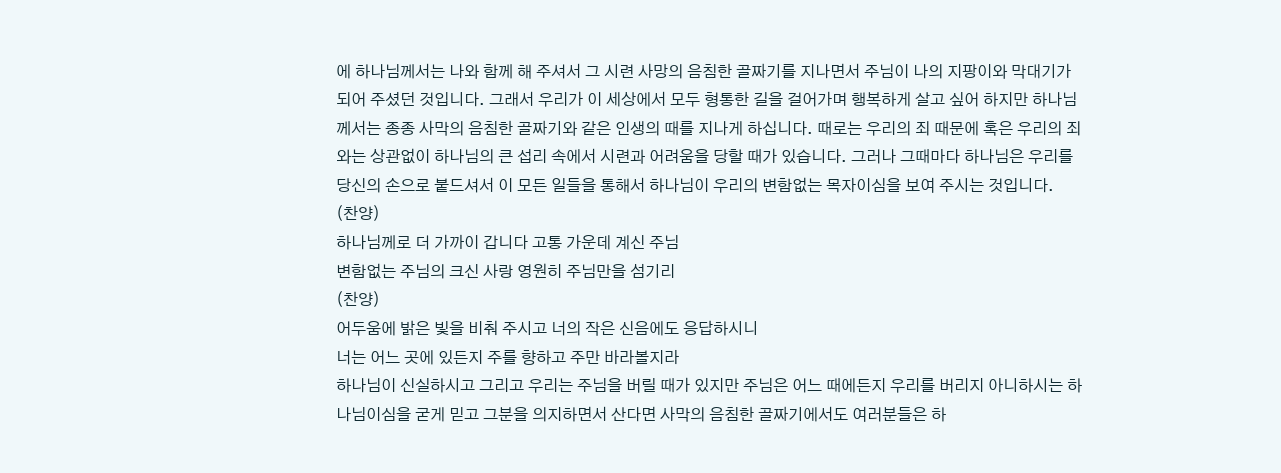에 하나님께서는 나와 함께 해 주셔서 그 시련 사망의 음침한 골짜기를 지나면서 주님이 나의 지팡이와 막대기가 되어 주셨던 것입니다. 그래서 우리가 이 세상에서 모두 형통한 길을 걸어가며 행복하게 살고 싶어 하지만 하나님께서는 종종 사막의 음침한 골짜기와 같은 인생의 때를 지나게 하십니다. 때로는 우리의 죄 때문에 혹은 우리의 죄와는 상관없이 하나님의 큰 섭리 속에서 시련과 어려움을 당할 때가 있습니다. 그러나 그때마다 하나님은 우리를 당신의 손으로 붙드셔서 이 모든 일들을 통해서 하나님이 우리의 변함없는 목자이심을 보여 주시는 것입니다.
(찬양)
하나님께로 더 가까이 갑니다 고통 가운데 계신 주님
변함없는 주님의 크신 사랑 영원히 주님만을 섬기리
(찬양)
어두움에 밝은 빛을 비춰 주시고 너의 작은 신음에도 응답하시니
너는 어느 곳에 있든지 주를 향하고 주만 바라볼지라
하나님이 신실하시고 그리고 우리는 주님을 버릴 때가 있지만 주님은 어느 때에든지 우리를 버리지 아니하시는 하나님이심을 굳게 믿고 그분을 의지하면서 산다면 사막의 음침한 골짜기에서도 여러분들은 하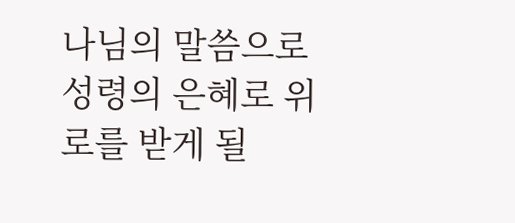나님의 말씀으로 성령의 은혜로 위로를 받게 될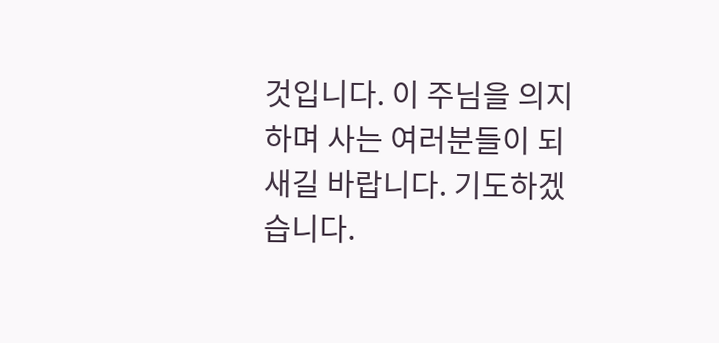것입니다. 이 주님을 의지하며 사는 여러분들이 되새길 바랍니다. 기도하겠습니다.